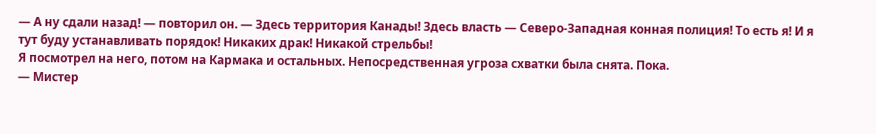— А ну сдали назад! — повторил он. — Здесь территория Канады! Здесь власть — Северо-Западная конная полиция! То есть я! И я тут буду устанавливать порядок! Никаких драк! Никакой стрельбы!
Я посмотрел на него, потом на Кармака и остальных. Непосредственная угроза схватки была снята. Пока.
— Мистер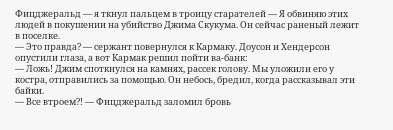Фицджеральд — я ткнул пальцем в троицу старателей — Я обвиняю этих людей в покушении на убийство Джима Скукума. Он сейчас раненый лежит в поселке.
— Это правда? — сержант повернулся к Кармаку. Доусон и Хендерсон опустили глаза, а вот Кармак решил пойти ва-банк:
— Ложь! Джим споткнулся на камнях, рассек голову. Мы уложили его у костра, отправились за помощью. Он небось, бредил, когда рассказывал эти байки.
— Все втроем⁈ — Фицджеральд заломил бровь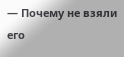— Почему не взяли его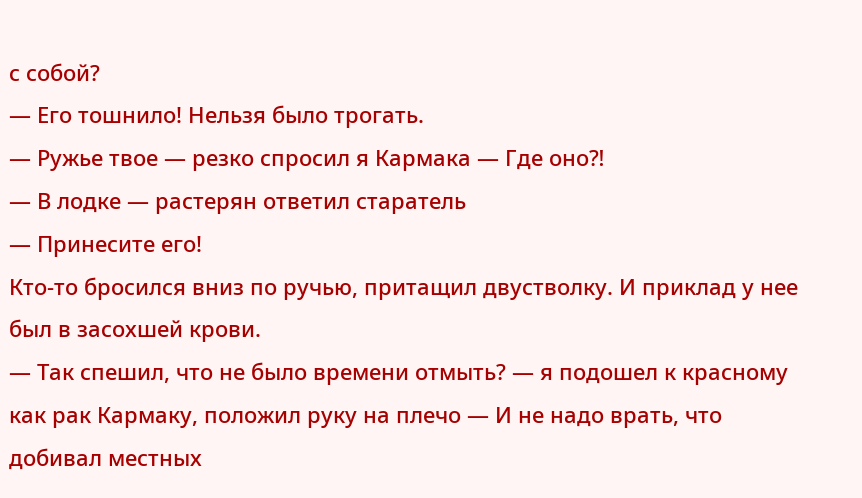с собой?
— Его тошнило! Нельзя было трогать.
— Ружье твое — резко спросил я Кармака — Где оно⁈
— В лодке — растерян ответил старатель
— Принесите его!
Кто-то бросился вниз по ручью, притащил двустволку. И приклад у нее был в засохшей крови.
— Так спешил, что не было времени отмыть? — я подошел к красному как рак Кармаку, положил руку на плечо — И не надо врать, что добивал местных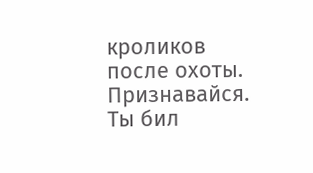кроликов после охоты. Признавайся. Ты бил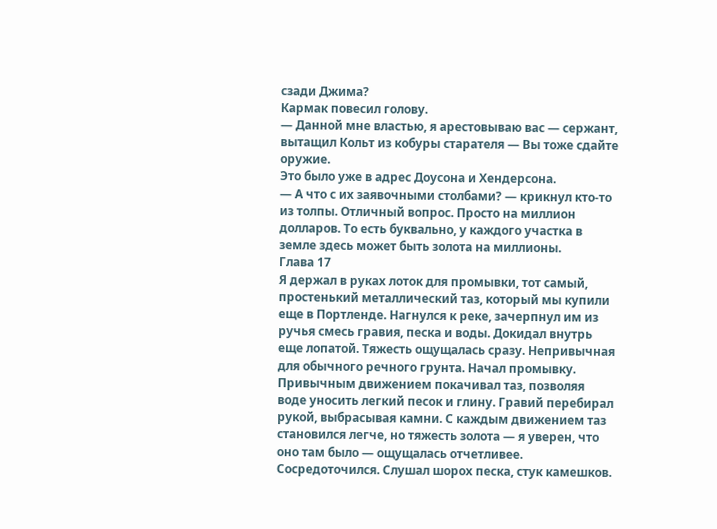сзади Джима?
Кармак повесил голову.
— Данной мне властью, я арестовываю вас — сержант, вытащил Кольт из кобуры старателя — Вы тоже сдайте оружие.
Это было уже в адрес Доусона и Хендерсона.
— А что с их заявочными столбами? — крикнул кто-то из толпы. Отличный вопрос. Просто на миллион долларов. То есть буквально, у каждого участка в земле здесь может быть золота на миллионы.
Глава 17
Я держал в руках лоток для промывки, тот самый, простенький металлический таз, который мы купили еще в Портленде. Нагнулся к реке, зачерпнул им из ручья смесь гравия, песка и воды. Докидал внутрь еще лопатой. Тяжесть ощущалась сразу. Непривычная для обычного речного грунта. Начал промывку. Привычным движением покачивал таз, позволяя воде уносить легкий песок и глину. Гравий перебирал рукой, выбрасывая камни. С каждым движением таз становился легче, но тяжесть золота — я уверен, что оно там было — ощущалась отчетливее. Сосредоточился. Слушал шорох песка, стук камешков.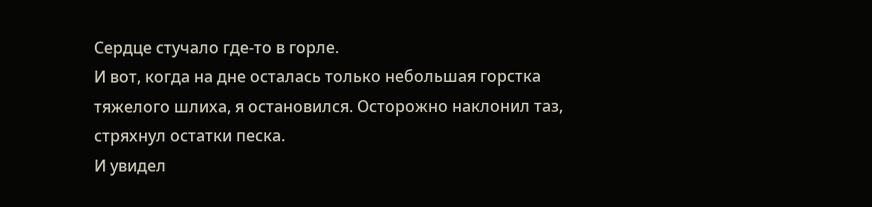Сердце стучало где-то в горле.
И вот, когда на дне осталась только небольшая горстка тяжелого шлиха, я остановился. Осторожно наклонил таз, стряхнул остатки песка.
И увидел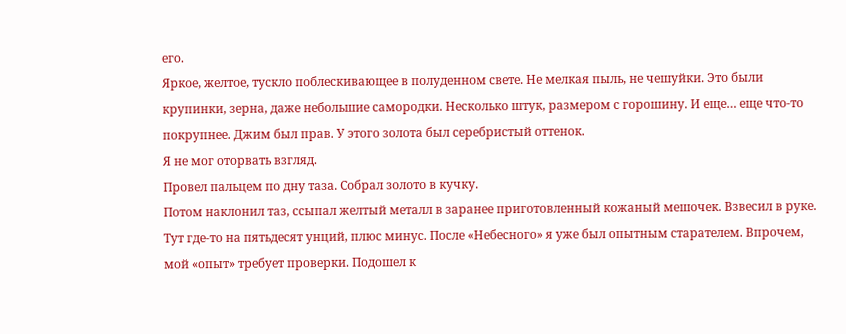его.
Яркое, желтое, тускло поблескивающее в полуденном свете. Не мелкая пыль, не чешуйки. Это были крупинки, зерна, даже небольшие самородки. Несколько штук, размером с горошину. И еще… еще что-то покрупнее. Джим был прав. У этого золота был серебристый оттенок.
Я не мог оторвать взгляд.
Провел пальцем по дну таза. Собрал золото в кучку.
Потом наклонил таз, ссыпал желтый металл в заранее приготовленный кожаный мешочек. Взвесил в руке. Тут где-то на пятьдесят унций, плюс минус. После «Небесного» я уже был опытным старателем. Впрочем, мой «опыт» требует проверки. Подошел к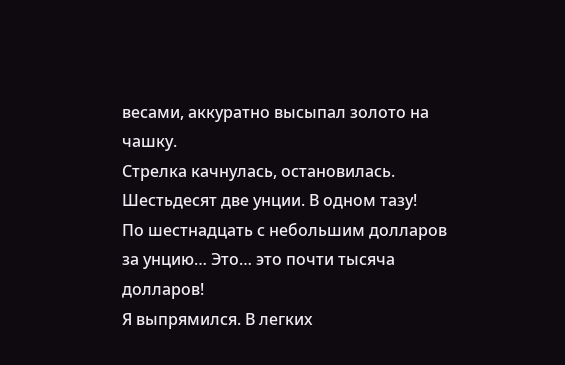весами, аккуратно высыпал золото на чашку.
Стрелка качнулась, остановилась.
Шестьдесят две унции. В одном тазу!
По шестнадцать с небольшим долларов за унцию… Это… это почти тысяча долларов!
Я выпрямился. В легких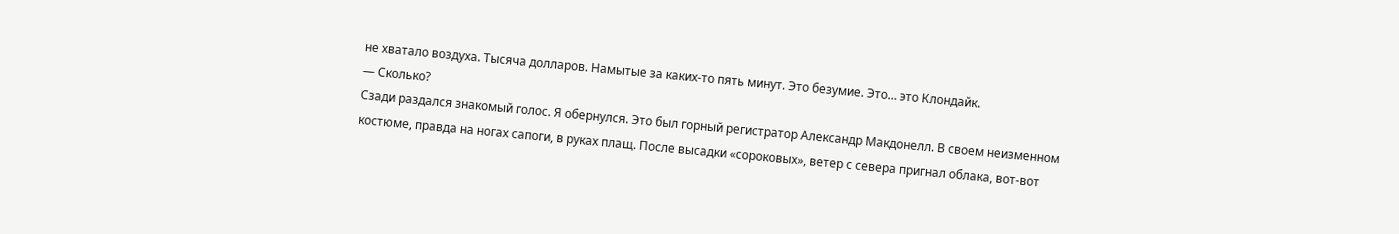не хватало воздуха. Тысяча долларов. Намытые за каких-то пять минут. Это безумие. Это… это Клондайк.
— Сколько?
Сзади раздался знакомый голос. Я обернулся. Это был горный регистратор Александр Макдонелл. В своем неизменном костюме, правда на ногах сапоги, в руках плащ. После высадки «сороковых», ветер с севера пригнал облака, вот-вот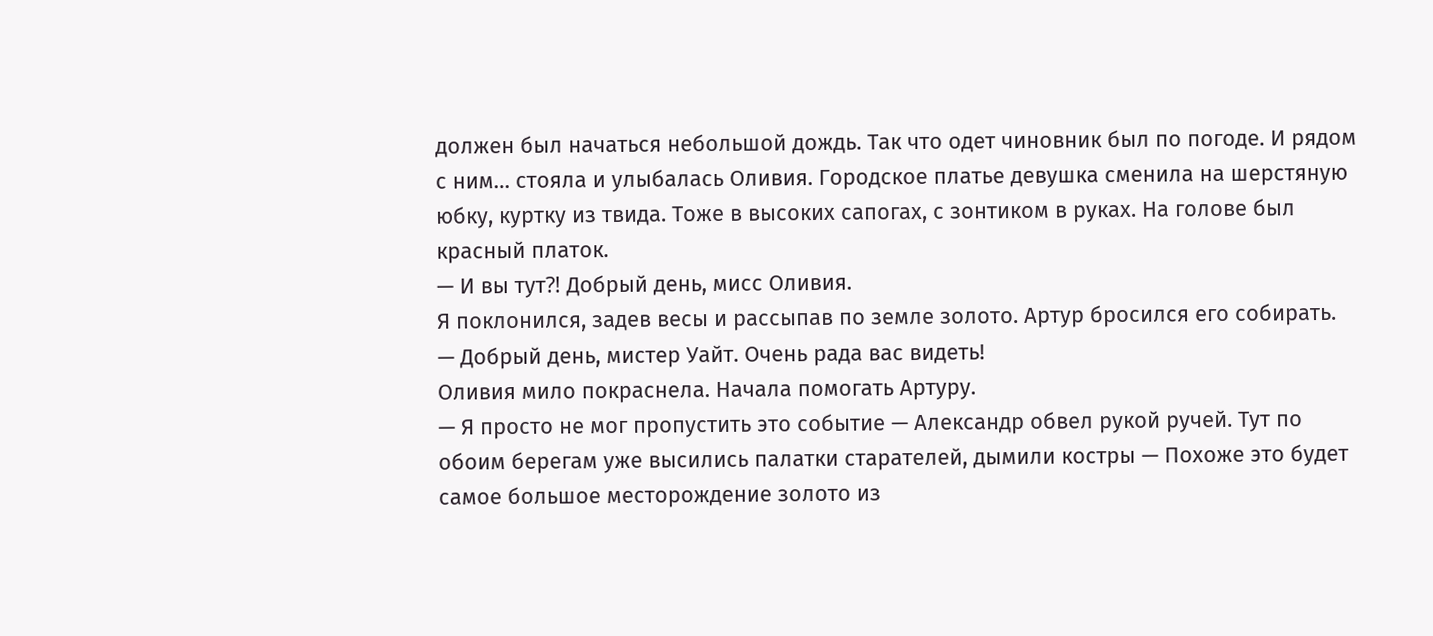должен был начаться небольшой дождь. Так что одет чиновник был по погоде. И рядом с ним… стояла и улыбалась Оливия. Городское платье девушка сменила на шерстяную юбку, куртку из твида. Тоже в высоких сапогах, с зонтиком в руках. На голове был красный платок.
— И вы тут⁈ Добрый день, мисс Оливия.
Я поклонился, задев весы и рассыпав по земле золото. Артур бросился его собирать.
— Добрый день, мистер Уайт. Очень рада вас видеть!
Оливия мило покраснела. Начала помогать Артуру.
— Я просто не мог пропустить это событие — Александр обвел рукой ручей. Тут по обоим берегам уже высились палатки старателей, дымили костры — Похоже это будет самое большое месторождение золото из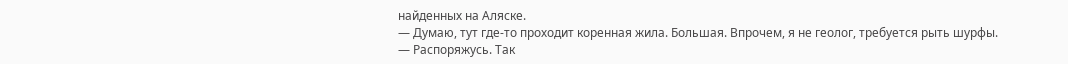найденных на Аляске.
— Думаю, тут где-то проходит коренная жила. Большая. Впрочем, я не геолог, требуется рыть шурфы.
— Распоряжусь. Так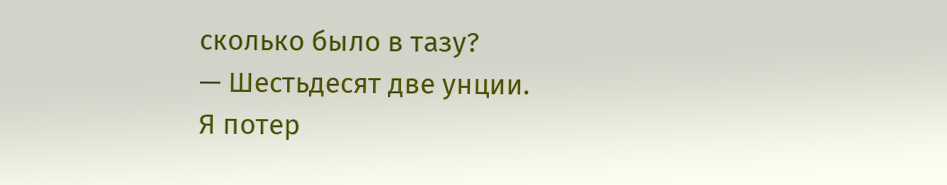сколько было в тазу?
— Шестьдесят две унции.
Я потер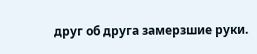друг об друга замерзшие руки.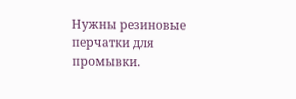Нужны резиновые перчатки для промывки.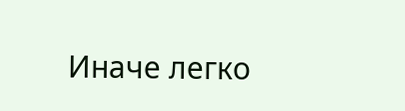Иначе легко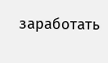заработать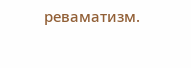реваматизм.